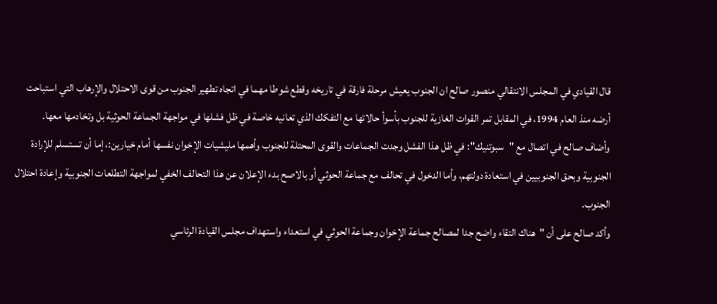قال القيادي في المجلس الانتقالي منصور صالح ان الجنوب يعيش مرحلة فارقة في تاريخه وقطع شوطا مهما في اتجاه تطهير الجنوب من قوى الاحتلال والإرهاب التي استباحت أرضه منذ العام 1994، في المقابل تمر القوات الغازية للجنوب بأسوأ حالاتها مع التفكك الذي تعانيه خاصة في ظل فشلها في مواجهة الجماعة الحوثية بل وتخادمها معها.
وأضاف صالح في اتصال مع "سبوتنيك": في ظل هذا الفشل وجدت الجماعات والقوى المحتلة للجنوب وأهمها مليشيات الإخوان نفسها أمام خيارين:، إما أن تستسلم للإرادة الجنوبية وبحق الجنوبيين في استعادة دولتهم، وأما الدخول في تحالف مع جماعة الحوثي أو بالاصح بدء الإعلان عن هذا التحالف الخفي لمواجهة التطلعات الجنوبية وإعادة احتلال الجنوب.
وأكد صالح على أن "هناك التقاء واضح جدا لمصالح جماعة الإخوان وجماعة الحوثي في استعداء واستهداف مجلس القيادة الرئاسي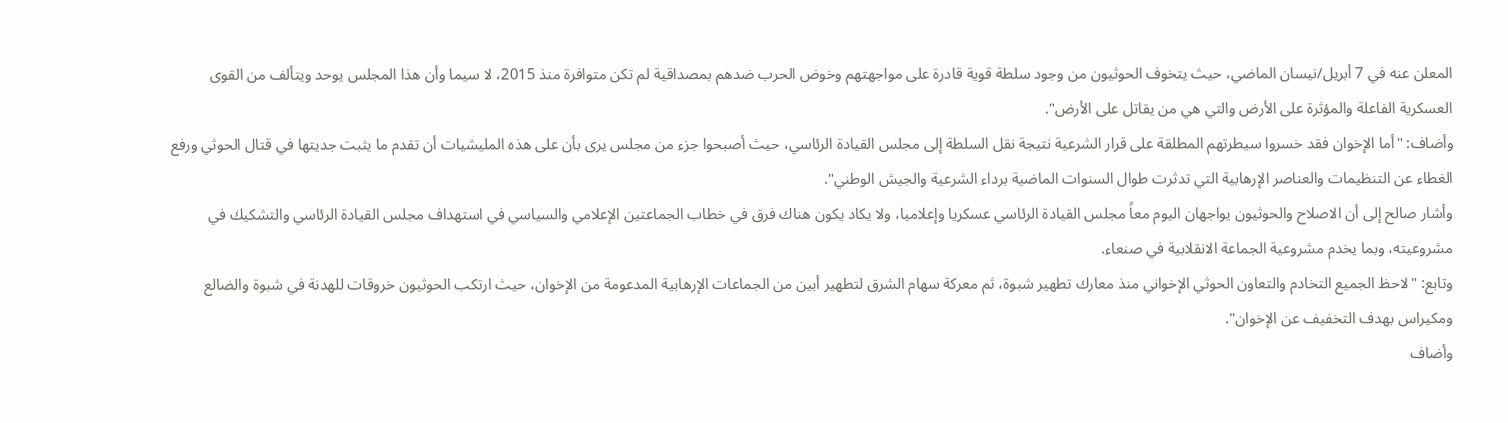المعلن عنه في 7 أبريل/نيسان الماضي، حيث يتخوف الحوثيون من وجود سلطة قوية قادرة على مواجهتهم وخوض الحرب ضدهم بمصداقية لم تكن متوافرة منذ 2015، لا سيما وأن هذا المجلس يوحد ويتألف من القوى العسكرية الفاعلة والمؤثرة على الأرض والتي هي من يقاتل على الأرض".
وأضاف: "أما الإخوان فقد خسروا سيطرتهم المطلقة على قرار الشرعية نتيجة نقل السلطة إلى مجلس القيادة الرئاسي، حيث أصبحوا جزء من مجلس يرى بأن على هذه المليشيات أن تقدم ما يثبت جديتها في قتال الحوثي ورفع الغطاء عن التنظيمات والعناصر الإرهابية التي تدثرت طوال السنوات الماضية برداء الشرعية والجيش الوطني".
وأشار صالح إلى أن الاصلاح والحوثيون يواجهان اليوم معاً مجلس القيادة الرئاسي عسكريا وإعلاميا، ولا يكاد يكون هناك فرق في خطاب الجماعتين الإعلامي والسياسي في استهداف مجلس القيادة الرئاسي والتشكيك في مشروعيته، وبما يخدم مشروعية الجماعة الانقلابية في صنعاء.
وتابع: "لاحظ الجميع التخادم والتعاون الحوثي الإخواني منذ معارك تطهير شبوة، ثم معركة سهام الشرق لتطهير أبين من الجماعات الإرهابية المدعومة من الإخوان، حيث ارتكب الحوثيون خروقات للهدنة في شبوة والضالع ومكيراس بهدف التخفيف عن الإخوان".
وأضاف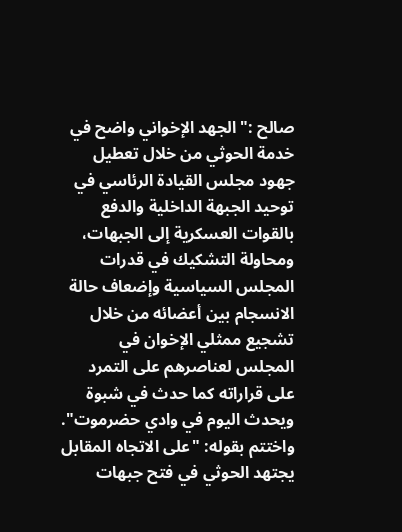صالح :"الجهد الإخواني واضح في خدمة الحوثي من خلال تعطيل جهود مجلس القيادة الرئاسي في توحيد الجبهة الداخلية والدفع بالقوات العسكرية إلى الجبهات، ومحاولة التشكيك في قدرات المجلس السياسية وإضعاف حالة الانسجام بين أعضائه من خلال تشجيع ممثلي الإخوان في المجلس لعناصرهم على التمرد على قراراته كما حدث في شبوة ويحدث اليوم في وادي حضرموت".
واختتم بقوله: "على الاتجاه المقابل يجتهد الحوثي في فتح جبهات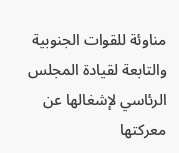مناوئة للقوات الجنوبية والتابعة لقيادة المجلس الرئاسي لإشغالها عن معركتها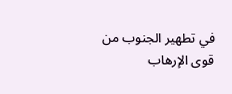في تطهير الجنوب من قوى الإرهاب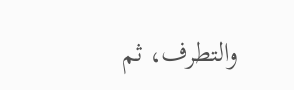والتطرف، ثم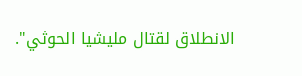الانطلاق لقتال مليشيا الحوثي".